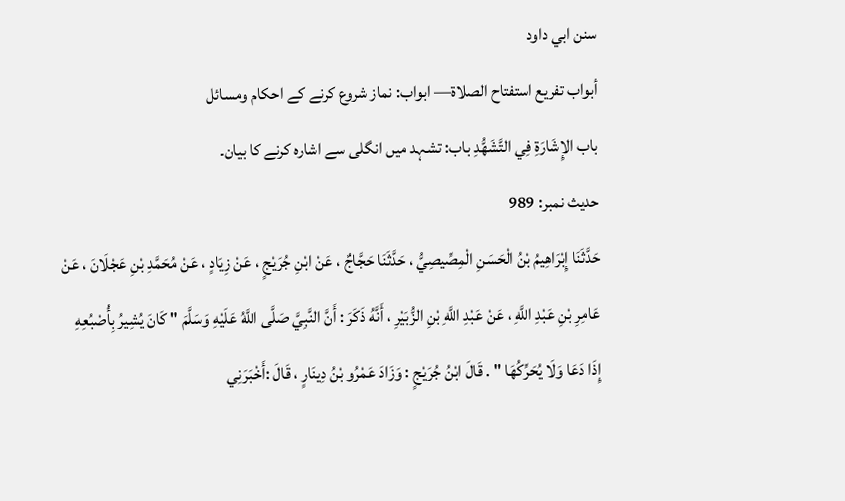سنن ابي داود
أبواب تفريع استفتاح الصلاة— ابواب: نماز شروع کرنے کے احکام ومسائل
باب الإِشَارَةِ فِي التَّشَهُّدِ باب: تشہد میں انگلی سے اشارہ کرنے کا بیان۔
حدیث نمبر: 989
حَدَّثَنَا إِبْرَاهِيمُ بْنُ الْحَسَنِ الْمِصِّيصِيُّ ، حَدَّثَنَا حَجَّاجٌ ، عَنْ ابْنِ جُرَيْجٍ ، عَنْ زِيَادٍ ، عَنْ مُحَمَّدِ بْنِ عَجْلَانَ ، عَنْ عَامِرِ بْنِ عَبْدِ اللَّهِ ، عَنْ عَبْدِ اللَّهِ بْنِ الزُّبَيْرِ ، أَنَّهُ ذَكَرَ : أَنَّ النَّبِيَّ صَلَّى اللَّهُ عَلَيْهِ وَسَلَّمَ " كَانَ يُشِيرُ بِأُصْبُعِهِ إِذَا دَعَا وَلَا يُحَرِّكُهَا " . قَالَ ابْنُ جُرَيْجٍ : وَزَادَ عَمْرُو بْنُ دِينَارٍ ، قَالَ :أَخْبَرَنِي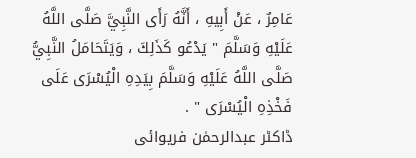عَامِرٌ ، عَنْ أَبِيهِ ، أَنَّهُ رَأَى النَّبِيَّ صَلَّى اللَّهُ عَلَيْهِ وَسَلَّمَ " يَدْعُو كَذَلِكَ ، وَيَتَحَامَلُ النَّبِيُّ صَلَّى اللَّهُ عَلَيْهِ وَسَلَّمَ بِيَدِهِ الْيُسْرَى عَلَى فَخْذِهِ الْيُسْرَى " .
ڈاکٹر عبدالرحمٰن فریوائی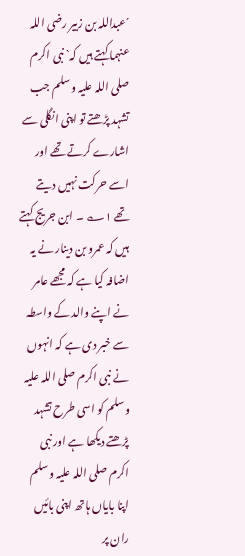´عبداللہ بن زبیر رضی اللہ عنہما کہتے ہیں کہ` نبی اکرم صلی اللہ علیہ وسلم جب تشہد پڑھتے تو اپنی انگلی سے اشارے کرتے تھے اور اسے حرکت نہیں دیتے تھے ۱؎ ۔ ابن جریج کہتے ہیں کہ عمرو بن دینار نے یہ اضافہ کیا ہے کہ مجھے عامر نے اپنے والد کے واسطہ سے خبر دی ہے کہ انہوں نے نبی اکرم صلی اللہ علیہ وسلم کو اسی طرح تشہد پڑھتے دیکھا ہے اور نبی اکرم صلی اللہ علیہ وسلم اپنا بایاں ہاتھ اپنی بائیں ران پر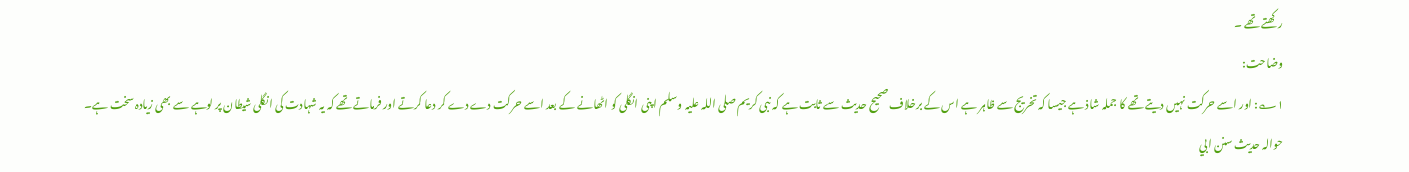رکھتے تھے ۔
وضاحت:
۱؎: اور اسے حرکت نہیں دیتے تھے کا جملہ شاذ ہے جیسا کہ تخریج سے ظاہر ہے اس کے برخلاف صحیح حدیث سے ثابت ہے کہ نبی کریم صلی اللہ علیہ وسلم اپنی انگلی کو اٹھانے کے بعد اسے حرکت دے دے کر دعا کرتے اور فرماتے تھے کہ یہ شہادت کی انگلی شیطان پر لوہے سے بھی زیادہ سخت ہے۔
حوالہ حدیث سنن ابي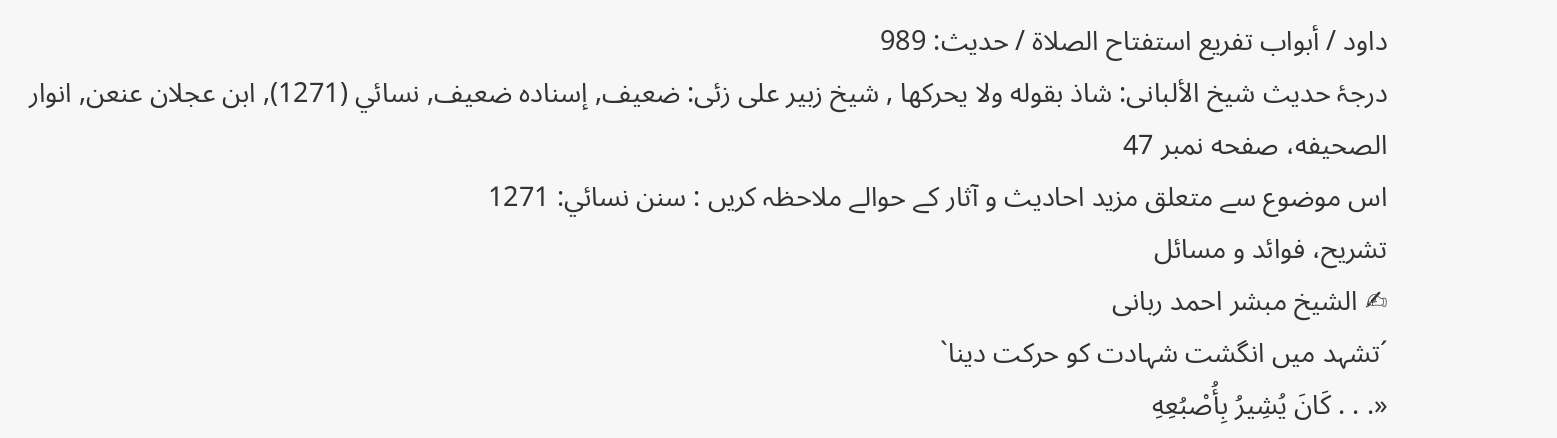داود / أبواب تفريع استفتاح الصلاة / حدیث: 989
درجۂ حدیث شیخ الألبانی: شاذ بقوله ولا يحركها , شیخ زبیر علی زئی: ضعيف, إسناده ضعيف, نسائي (1271), ابن عجلان عنعن, انوار الصحيفه، صفحه نمبر 47
اس موضوع سے متعلق مزید احادیث و آثار کے حوالے ملاحظہ کریں : سنن نسائي: 1271
تشریح، فوائد و مسائل
✍ الشیخ مبشر احمد ربانی
´تشہد میں انگشت شہادت کو حرکت دینا`
«. . . كَانَ يُشِيرُ بِأُصْبُعِهِ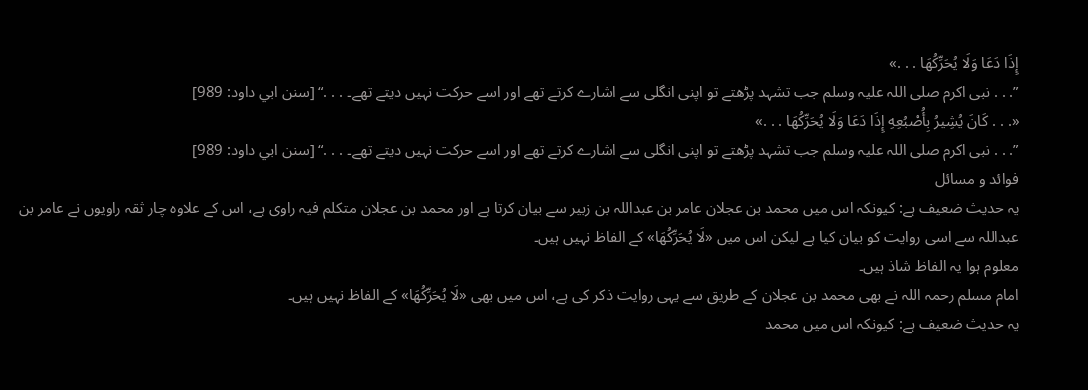إِذَا دَعَا وَلَا يُحَرِّكُهَا . . .»
”. . . نبی اکرم صلی اللہ علیہ وسلم جب تشہد پڑھتے تو اپنی انگلی سے اشارے کرتے تھے اور اسے حرکت نہیں دیتے تھے۔ . . .“ [سنن ابي داود: 989]
«. . . كَانَ يُشِيرُ بِأُصْبُعِهِ إِذَا دَعَا وَلَا يُحَرِّكُهَا . . .»
”. . . نبی اکرم صلی اللہ علیہ وسلم جب تشہد پڑھتے تو اپنی انگلی سے اشارے کرتے تھے اور اسے حرکت نہیں دیتے تھے۔ . . .“ [سنن ابي داود: 989]
فوائد و مسائل
یہ حدیث ضعیف ہے: کیونکہ اس میں محمد بن عجلان عامر بن عبداللہ بن زبیر سے بیان کرتا ہے اور محمد بن عجلان متکلم فیہ راوی ہے، اس کے علاوہ چار ثقہ راویوں نے عامر بن عبداللہ سے اسی روایت کو بیان کیا ہے لیکن اس میں «لَا يُحَرِّكُهَا» کے الفاظ نہیں ہیں۔
معلوم ہوا یہ الفاظ شاذ ہیں۔
امام مسلم رحمہ اللہ نے بھی محمد بن عجلان کے طریق سے یہی روایت ذکر کی ہے، اس میں بھی «لَا يُحَرِّكُهَا» کے الفاظ نہیں ہیں۔
یہ حدیث ضعیف ہے: کیونکہ اس میں محمد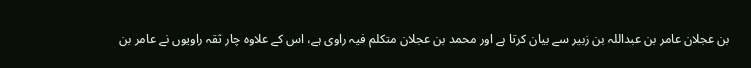بن عجلان عامر بن عبداللہ بن زبیر سے بیان کرتا ہے اور محمد بن عجلان متکلم فیہ راوی ہے، اس کے علاوہ چار ثقہ راویوں نے عامر بن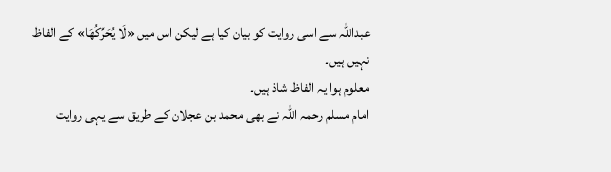عبداللہ سے اسی روایت کو بیان کیا ہے لیکن اس میں «لَا يُحَرِّكُهَا» کے الفاظ نہیں ہیں۔
معلوم ہوا یہ الفاظ شاذ ہیں۔
امام مسلم رحمہ اللہ نے بھی محمد بن عجلان کے طریق سے یہی روایت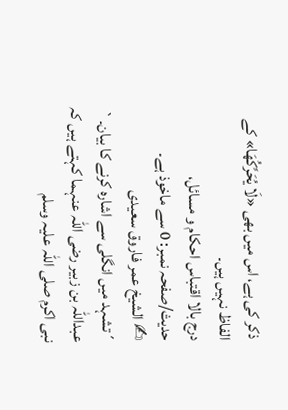ذکر کی ہے، اس میں بھی «لَا يُحَرِّكُهَا» کے الفاظ نہیں ہیں۔
درج بالا اقتباس احکام و مسائل، حدیث/صفحہ نمبر: 0 سے ماخوذ ہے۔
✍ الشیخ عمر فاروق سعیدی
´تشہد میں انگلی سے اشارہ کرنے کا بیان۔`
عبداللہ بن زبیر رضی اللہ عنہما کہتے ہیں کہ نبی اکرم صلی اللہ علیہ وسلم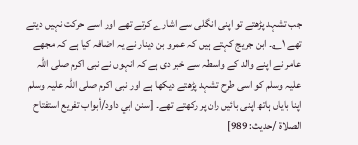جب تشہد پڑھتے تو اپنی انگلی سے اشارے کرتے تھے اور اسے حرکت نہیں دیتے تھے ۱؎۔ ابن جریج کہتے ہیں کہ عمرو بن دینار نے یہ اضافہ کیا ہے کہ مجھے عامر نے اپنے والد کے واسطہ سے خبر دی ہے کہ انہوں نے نبی اکرم صلی اللہ علیہ وسلم کو اسی طرح تشہد پڑھتے دیکھا ہے اور نبی اکرم صلی اللہ علیہ وسلم اپنا بایاں ہاتھ اپنی بائیں ران پر رکھتے تھے۔ [سنن ابي داود/أبواب تفريع استفتاح الصلاة /حدیث: 989]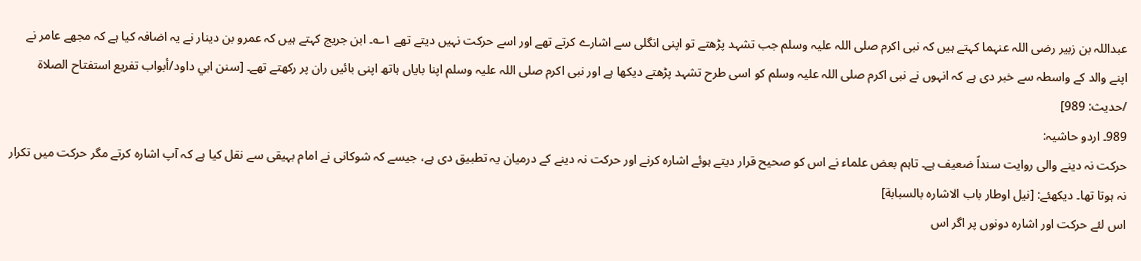عبداللہ بن زبیر رضی اللہ عنہما کہتے ہیں کہ نبی اکرم صلی اللہ علیہ وسلم جب تشہد پڑھتے تو اپنی انگلی سے اشارے کرتے تھے اور اسے حرکت نہیں دیتے تھے ۱؎۔ ابن جریج کہتے ہیں کہ عمرو بن دینار نے یہ اضافہ کیا ہے کہ مجھے عامر نے اپنے والد کے واسطہ سے خبر دی ہے کہ انہوں نے نبی اکرم صلی اللہ علیہ وسلم کو اسی طرح تشہد پڑھتے دیکھا ہے اور نبی اکرم صلی اللہ علیہ وسلم اپنا بایاں ہاتھ اپنی بائیں ران پر رکھتے تھے۔ [سنن ابي داود/أبواب تفريع استفتاح الصلاة /حدیث: 989]
989۔ اردو حاشیہ:
حرکت نہ دینے والی روایت سنداً ضعیف ہے۔ تاہم بعض علماء نے اس کو صحیح قرار دیتے ہوئے اشارہ کرنے اور حرکت نہ دینے کے درمیان یہ تطبیق دی ہے، جیسے کہ شوکانی نے امام بہیقی سے نقل کیا ہے کہ آپ اشارہ کرتے مگر حرکت میں تکرار نہ ہوتا تھا۔ دیکھئے: [نيل اوطار باب الاشاره بالسبابة]
اس لئے حرکت اور اشارہ دونوں پر اگر اس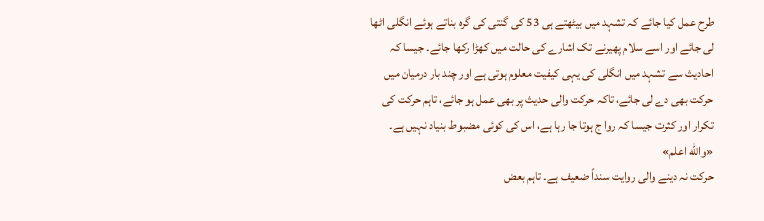طرح عمل کیا جائے کہ تشہد میں بیٹھتے ہی 53 کی گنتی کی گرہ بناتے ہوئے انگلی اٹھا لی جائے اور اسے سلام پھیرنے تک اشارے کی حالت میں کھڑا رکھا جائے۔ جیسا کہ احادیث سے تشہد میں انگلی کی یہی کیفیت معلوم ہوتی ہے اور چند بار درمیان میں حرکت بھی دے لی جائے، تاکہ حرکت والی حدیث پر بھی عمل ہو جائے، تاہم حرکت کی تکرار اور کثرت جیسا کہ روا ج ہوتا جا رہا ہے، اس کی کوئی مضبوط بنیاد نہیں ہے۔ «والله اعلم»
حرکت نہ دینے والی روایت سنداً ضعیف ہے۔ تاہم بعض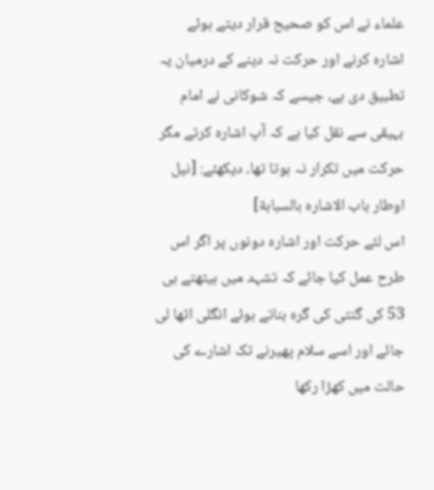علماء نے اس کو صحیح قرار دیتے ہوئے اشارہ کرنے اور حرکت نہ دینے کے درمیان یہ تطبیق دی ہے، جیسے کہ شوکانی نے امام بہیقی سے نقل کیا ہے کہ آپ اشارہ کرتے مگر حرکت میں تکرار نہ ہوتا تھا۔ دیکھئے: [نيل اوطار باب الاشاره بالسبابة]
اس لئے حرکت اور اشارہ دونوں پر اگر اس طرح عمل کیا جائے کہ تشہد میں بیٹھتے ہی 53 کی گنتی کی گرہ بناتے ہوئے انگلی اٹھا لی جائے اور اسے سلام پھیرنے تک اشارے کی حالت میں کھڑا رکھا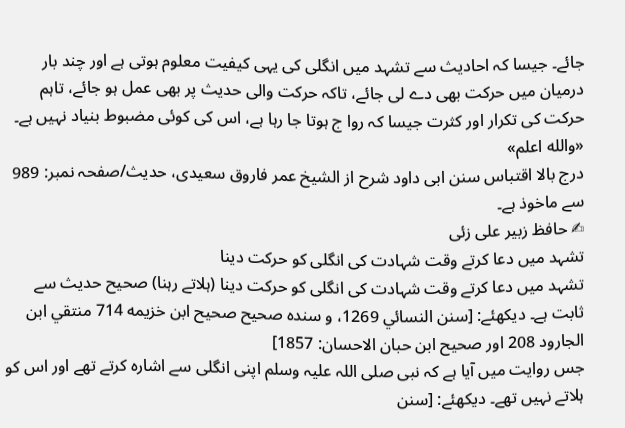جائے۔ جیسا کہ احادیث سے تشہد میں انگلی کی یہی کیفیت معلوم ہوتی ہے اور چند بار درمیان میں حرکت بھی دے لی جائے، تاکہ حرکت والی حدیث پر بھی عمل ہو جائے، تاہم حرکت کی تکرار اور کثرت جیسا کہ روا ج ہوتا جا رہا ہے، اس کی کوئی مضبوط بنیاد نہیں ہے۔ «والله اعلم»
درج بالا اقتباس سنن ابی داود شرح از الشیخ عمر فاروق سعیدی، حدیث/صفحہ نمبر: 989 سے ماخوذ ہے۔
✍ حافظ زبیر علی زئی
تشہد میں دعا کرتے وقت شہادت کی انگلی کو حرکت دینا
تشہد میں دعا کرتے وقت شہادت کی انگلی کو حرکت دینا (ہلاتے رہنا) صحیح حدیث سے ثابت ہے۔ دیکھئے: [سنن النسائي 1269، و سنده صحيح صحيح ابن خزيمه 714 منتقي ابن الجارود 208 اور صحيح ابن حبان الاحسان: 1857]
جس روایت میں آیا ہے کہ نبی صلی اللہ علیہ وسلم اپنی انگلی سے اشارہ کرتے تھے اور اس کو ہلاتے نہیں تھے۔ دیکھئے: [سنن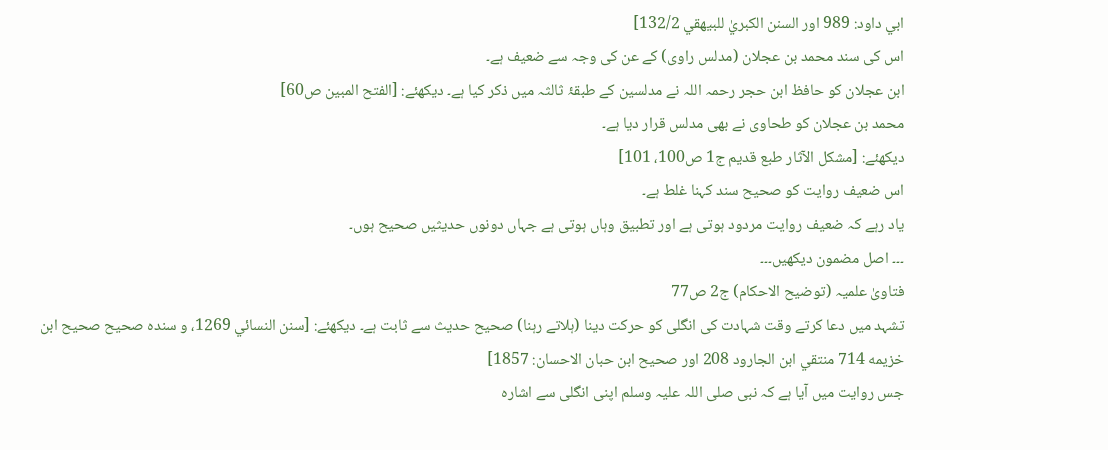ابي داود: 989 اور السنن الكبريٰ للبيهقي 132/2]
اس کی سند محمد بن عجلان (مدلس راوی) کے عن کی وجہ سے ضعیف ہے۔
ابن عجلان کو حافظ ابن حجر رحمہ اللہ نے مدلسین کے طبقۂ ثالثہ میں ذکر کیا ہے۔ دیکھئے: [الفتح المبين ص60]
محمد بن عجلان کو طحاوی نے بھی مدلس قرار دیا ہے۔
دیکھئے: [مشكل الآثار طبع قديم ج1 ص100، 101]
اس ضعیف روایت کو صحیح سند کہنا غلط ہے۔
یاد رہے کہ ضعیف روایت مردود ہوتی ہے اور تطبیق وہاں ہوتی ہے جہاں دونوں حدیثیں صحیح ہوں۔
۔۔۔ اصل مضمون دیکھیں۔۔۔
فتاویٰ علمیہ (توضیح الاحکام) ج2 ص77
تشہد میں دعا کرتے وقت شہادت کی انگلی کو حرکت دینا (ہلاتے رہنا) صحیح حدیث سے ثابت ہے۔ دیکھئے: [سنن النسائي 1269، و سنده صحيح صحيح ابن خزيمه 714 منتقي ابن الجارود 208 اور صحيح ابن حبان الاحسان: 1857]
جس روایت میں آیا ہے کہ نبی صلی اللہ علیہ وسلم اپنی انگلی سے اشارہ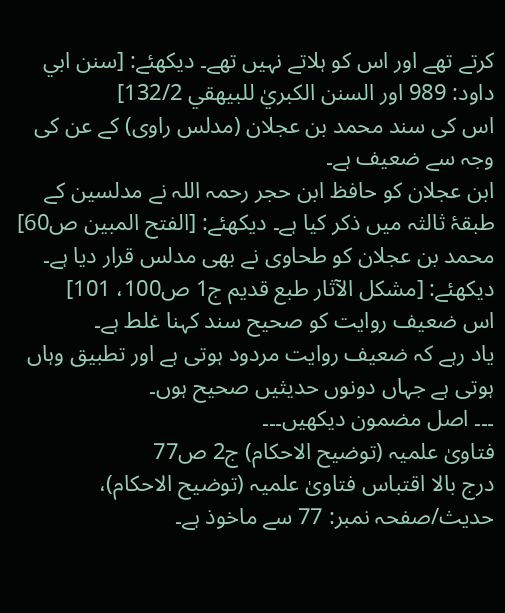کرتے تھے اور اس کو ہلاتے نہیں تھے۔ دیکھئے: [سنن ابي داود: 989 اور السنن الكبريٰ للبيهقي 132/2]
اس کی سند محمد بن عجلان (مدلس راوی) کے عن کی وجہ سے ضعیف ہے۔
ابن عجلان کو حافظ ابن حجر رحمہ اللہ نے مدلسین کے طبقۂ ثالثہ میں ذکر کیا ہے۔ دیکھئے: [الفتح المبين ص60]
محمد بن عجلان کو طحاوی نے بھی مدلس قرار دیا ہے۔
دیکھئے: [مشكل الآثار طبع قديم ج1 ص100، 101]
اس ضعیف روایت کو صحیح سند کہنا غلط ہے۔
یاد رہے کہ ضعیف روایت مردود ہوتی ہے اور تطبیق وہاں ہوتی ہے جہاں دونوں حدیثیں صحیح ہوں۔
۔۔۔ اصل مضمون دیکھیں۔۔۔
فتاویٰ علمیہ (توضیح الاحکام) ج2 ص77
درج بالا اقتباس فتاویٰ علمیہ (توضیح الاحکام)، حدیث/صفحہ نمبر: 77 سے ماخوذ ہے۔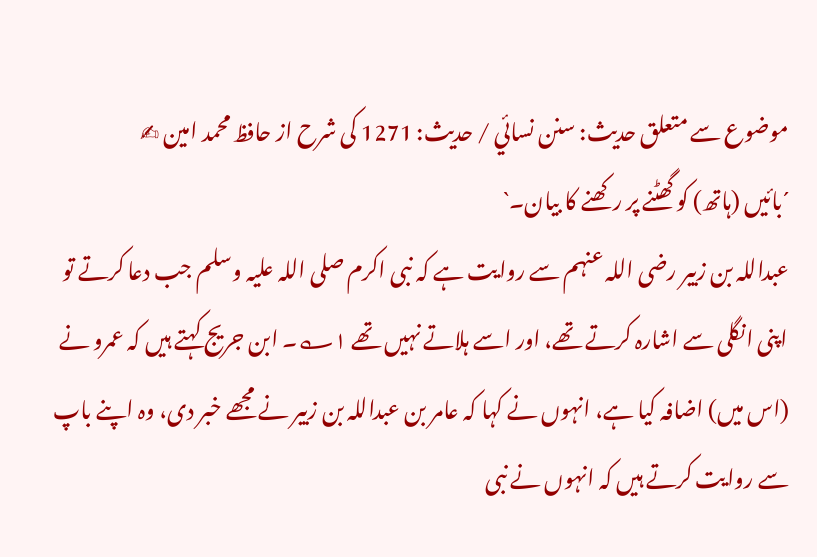موضوع سے متعلق حدیث: سنن نسائي / حدیث: 1271 کی شرح از حافظ محمد امین ✍
´بائیں (ہاتھ) کو گھٹنے پر رکھنے کا بیان۔`
عبداللہ بن زبیر رضی اللہ عنہم سے روایت ہے کہ نبی اکرم صلی اللہ علیہ وسلم جب دعا کرتے تو اپنی انگلی سے اشارہ کرتے تھے، اور اسے ہلاتے نہیں تھے ۱؎۔ ابن جریج کہتے ہیں کہ عمرو نے (اس میں) اضافہ کیا ہے، انہوں نے کہا کہ عامر بن عبداللہ بن زبیر نے مجھے خبر دی، وہ اپنے باپ سے روایت کرتے ہیں کہ انہوں نے نبی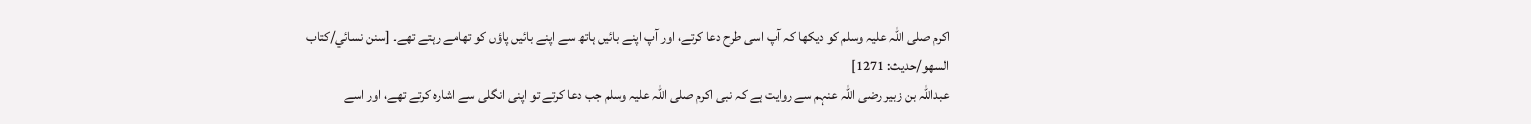اکرم صلی اللہ علیہ وسلم کو دیکھا کہ آپ اسی طرح دعا کرتے، اور آپ اپنے بائیں ہاتھ سے اپنے بائیں پاؤں کو تھامے رہتے تھے۔ [سنن نسائي/كتاب السهو/حدیث: 1271]
عبداللہ بن زبیر رضی اللہ عنہم سے روایت ہے کہ نبی اکرم صلی اللہ علیہ وسلم جب دعا کرتے تو اپنی انگلی سے اشارہ کرتے تھے، اور اسے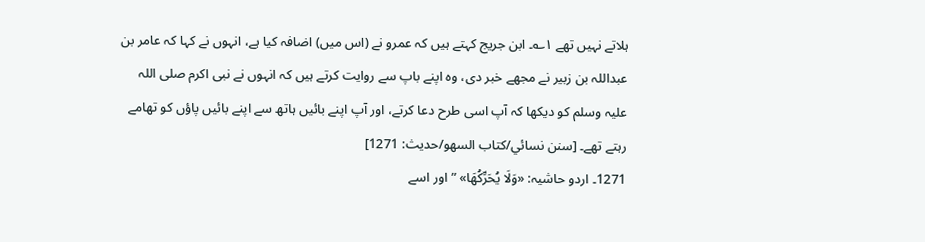ہلاتے نہیں تھے ۱؎۔ ابن جریج کہتے ہیں کہ عمرو نے (اس میں) اضافہ کیا ہے، انہوں نے کہا کہ عامر بن عبداللہ بن زبیر نے مجھے خبر دی، وہ اپنے باپ سے روایت کرتے ہیں کہ انہوں نے نبی اکرم صلی اللہ علیہ وسلم کو دیکھا کہ آپ اسی طرح دعا کرتے، اور آپ اپنے بائیں ہاتھ سے اپنے بائیں پاؤں کو تھامے رہتے تھے۔ [سنن نسائي/كتاب السهو/حدیث: 1271]
1271۔ اردو حاشیہ: «وَلَا يُحَرِّكُهَا» ”اور اسے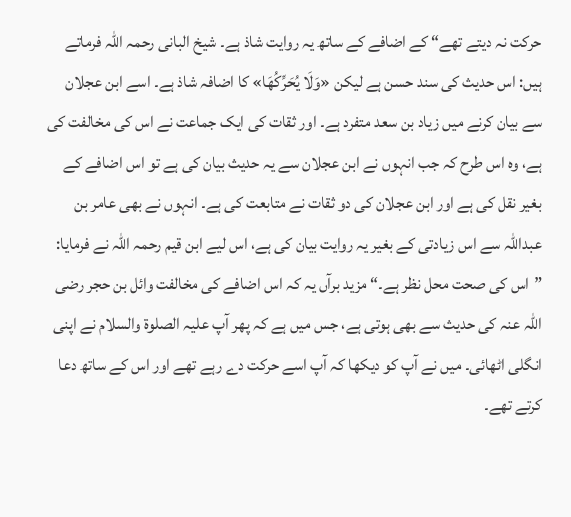حرکت نہ دیتے تھے“ کے اضافے کے ساتھ یہ روایت شاذ ہے۔ شیخ البانی رحمہ اللہ فرماتے ہیں: اس حدیث کی سند حسن ہے لیکن «وَلَا يُحَرِّكُهَا» کا اضافہ شاذ ہے۔ اسے ابن عجلان سے بیان کرنے میں زیاد بن سعد متفرد ہے۔ اور ثقات کی ایک جماعت نے اس کی مخالفت کی ہے، وہ اس طرح کہ جب انہوں نے ابن عجلان سے یہ حدیث بیان کی ہے تو اس اضافے کے بغیر نقل کی ہے اور ابن عجلان کی دو ثقات نے متابعت کی ہے۔ انہوں نے بھی عامر بن عبداللہ سے اس زیادتی کے بغیر یہ روایت بیان کی ہے، اس لیے ابن قیم رحمہ اللہ نے فرمایا: ”اس کی صحت محل نظر ہے۔“ مزید برآں یہ کہ اس اضافے کی مخالفت وائل بن حجر رضی اللہ عنہ کی حدیث سے بھی ہوتی ہے، جس میں ہے کہ پھر آپ علیہ الصلوۃ والسلام نے اپنی انگلی اٹھائی۔ میں نے آپ کو دیکھا کہ آپ اسے حرکت دے رہے تھے اور اس کے ساتھ دعا کرتے تھے۔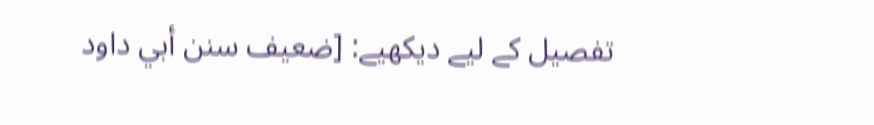تفصیل کے لیے دیکھیے: [ضعیف سنن أبي داود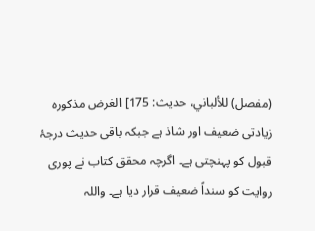(مفصل) للألباني، حدیث: 175] الغرض مذکورہ زیادتی ضعیف اور شاذ ہے جبکہ باقی حدیث درجۂ قبول کو پہنچتی ہے۔ اگرچہ محقق کتاب نے پوری روایت کو سنداً ضعیف قرار دیا ہے۔ واللہ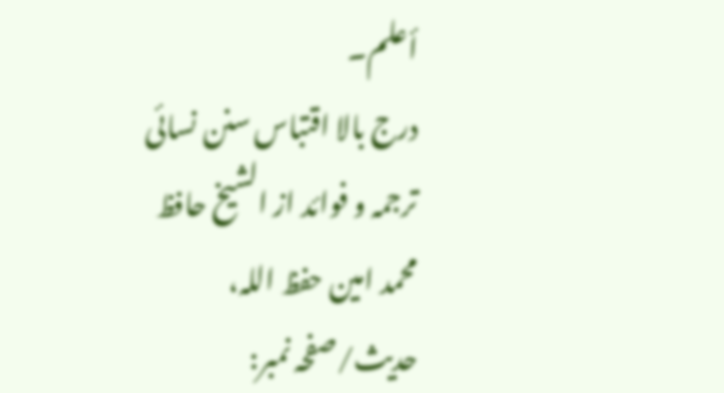أعلم۔
درج بالا اقتباس سنن نسائی ترجمہ و فوائد از الشیخ حافظ محمد امین حفظ اللہ، حدیث/صفحہ نمبر: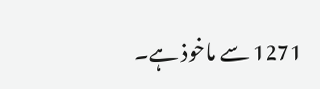1271 سے ماخوذ ہے۔